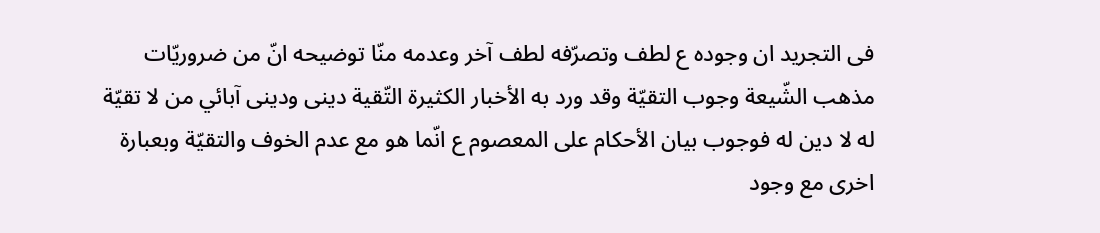فى التجريد ان وجوده ع لطف وتصرّفه لطف آخر وعدمه منّا توضيحه انّ من ضروريّات مذهب الشّيعة وجوب التقيّة وقد ورد به الأخبار الكثيرة التّقية دينى ودينى آبائي من لا تقيّة له لا دين له فوجوب بيان الأحكام على المعصوم ع انّما هو مع عدم الخوف والتقيّة وبعبارة اخرى مع وجود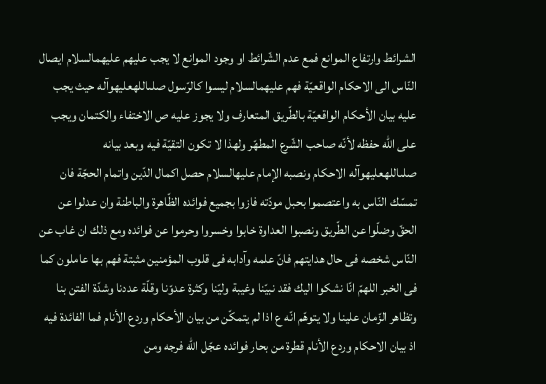الشرائط وارتفاع الموانع فمع عدم الشّرائط او وجود الموانع لا يجب عليهم عليهمالسلام ايصال النّاس الى الاحكام الواقعيّة فهم عليهمالسلام ليسوا كالرّسول صلىاللهعليهوآله حيث يجب عليه بيان الأحكام الواقعيّة بالطّريق المتعارف ولا يجوز عليه ص الاختفاء والكتمان ويجب على الله حفظه لأنّه صاحب الشّرع المطهّر ولهذا لا تكون التقيّة فيه وبعد بيانه صلىاللهعليهوآله الاحكام ونصبه الإمام عليهالسلام حصل اكمال الدّين واتمام الحجّة فان تمسّك النّاس به واعتصموا بحبل مودّته فازوا بجميع فوائده الظّاهرة والباطنة وان عدلوا عن الحقّ وضلّوا عن الطّريق ونصبوا العداوة خابوا وخسروا وحرموا عن فوائده ومع ذلك ان غاب عن النّاس شخصه فى حال هدايتهم فانّ علمه وآدابه فى قلوب المؤمنين مثبتة فهم بها عاملون كما فى الخبر اللهمّ انّا نشكوا اليك فقد نبيّنا وغيبة وليّنا وكثرة عدوّنا وقلّة عددنا وشدّة الفتن بنا وتظاهر الزّمان علينا ولا يتوهّم انّه ع اذا لم يتمكّن من بيان الأحكام وردع الأنام فما الفائدة فيه اذ بيان الاحكام وردع الأنام قطرة من بحار فوائده عجّل الله فرجه ومن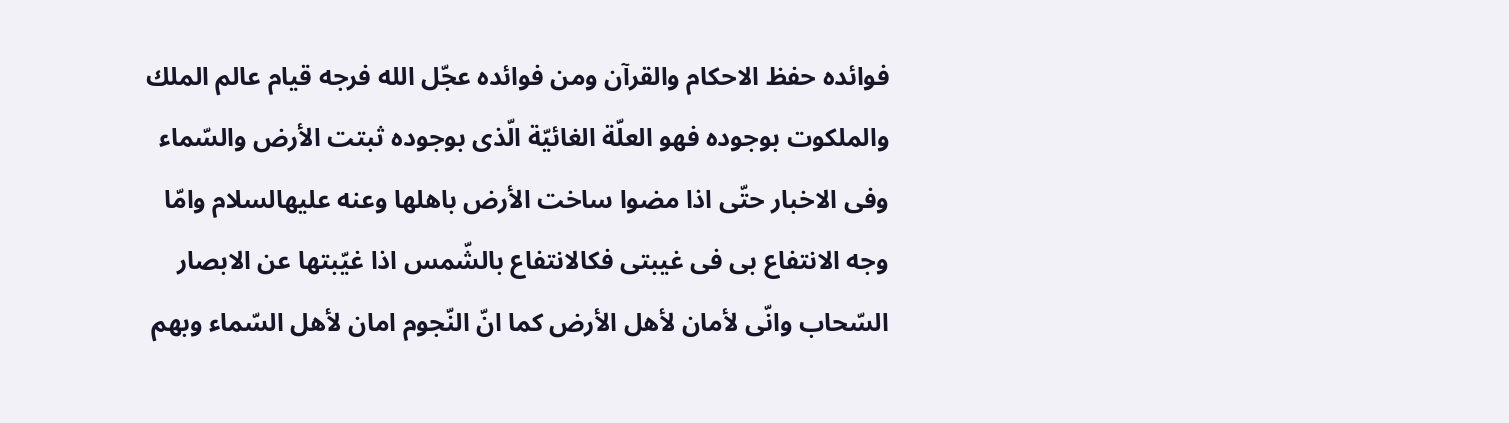فوائده حفظ الاحكام والقرآن ومن فوائده عجّل الله فرجه قيام عالم الملك والملكوت بوجوده فهو العلّة الغائيّة الّذى بوجوده ثبتت الأرض والسّماء وفى الاخبار حتّى اذا مضوا ساخت الأرض باهلها وعنه عليهالسلام وامّا وجه الانتفاع بى فى غيبتى فكالانتفاع بالشّمس اذا غيّبتها عن الابصار السّحاب وانّى لأمان لأهل الأرض كما انّ النّجوم امان لأهل السّماء وبهم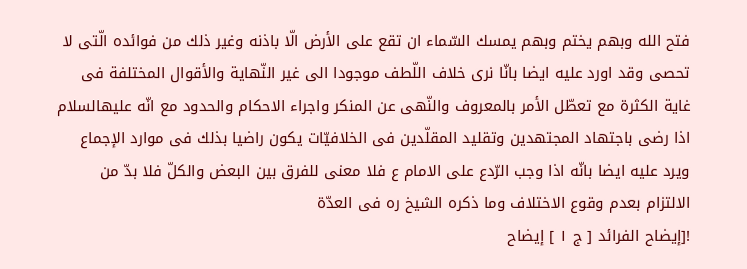فتح الله وبهم يختم وبهم يمسك السّماء ان تقع على الأرض الّا باذنه وغير ذلك من فوائده الّتى لا تحصى وقد اورد عليه ايضا بانّا نرى خلاف اللّطف موجودا الى غير النّهاية والأقوال المختلفة فى غاية الكثرة مع تعطّل الأمر بالمعروف والنّهى عن المنكر واجراء الاحكام والحدود مع انّه عليهالسلام اذا رضى باجتهاد المجتهدين وتقليد المقلّدين فى الخلافيّات يكون راضيا بذلك فى موارد الإجماع ويرد عليه ايضا بانّه اذا وجب الرّدع على الامام ع فلا معنى للفرق بين البعض والكلّ فلا بدّ من الالتزام بعدم وقوع الاختلاف وما ذكره الشيخ ره فى العدّة
![إيضاح الفرائد [ ج ١ ] إيضاح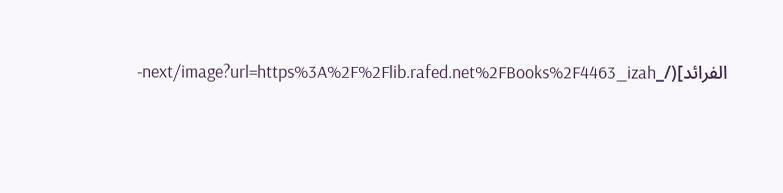الفرائد](/_next/image?url=https%3A%2F%2Flib.rafed.net%2FBooks%2F4463_izah-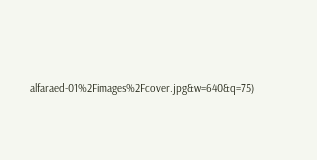alfaraed-01%2Fimages%2Fcover.jpg&w=640&q=75)